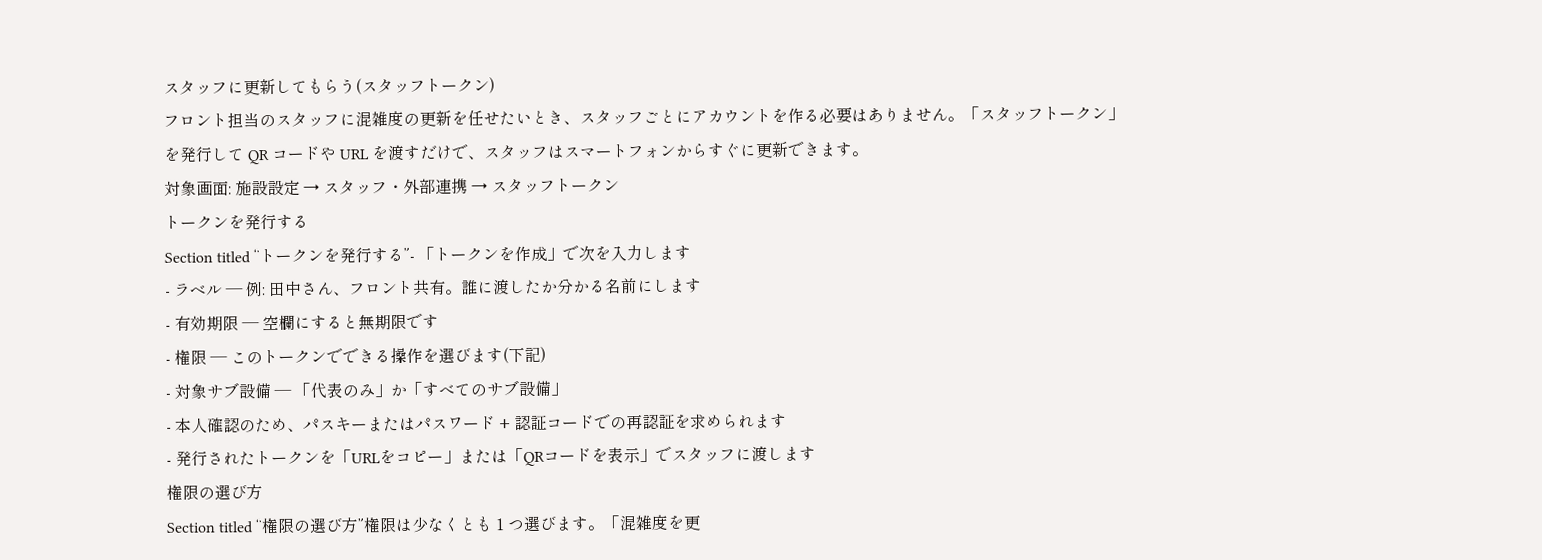スタッフに更新してもらう(スタッフトークン)
フロント担当のスタッフに混雑度の更新を任せたいとき、スタッフごとにアカウントを作る必要はありません。「スタッフトークン」を発行して QR コードや URL を渡すだけで、スタッフはスマートフォンからすぐに更新できます。
対象画面: 施設設定 → スタッフ・外部連携 → スタッフトークン
トークンを発行する
Section titled “トークンを発行する”- 「トークンを作成」で次を入力します
- ラベル — 例: 田中さん、フロント共有。誰に渡したか分かる名前にします
- 有効期限 — 空欄にすると無期限です
- 権限 — このトークンでできる操作を選びます(下記)
- 対象サブ設備 — 「代表のみ」か「すべてのサブ設備」
- 本人確認のため、パスキーまたはパスワード + 認証コードでの再認証を求められます
- 発行されたトークンを「URLをコピー」または「QRコードを表示」でスタッフに渡します
権限の選び方
Section titled “権限の選び方”権限は少なくとも 1 つ選びます。「混雑度を更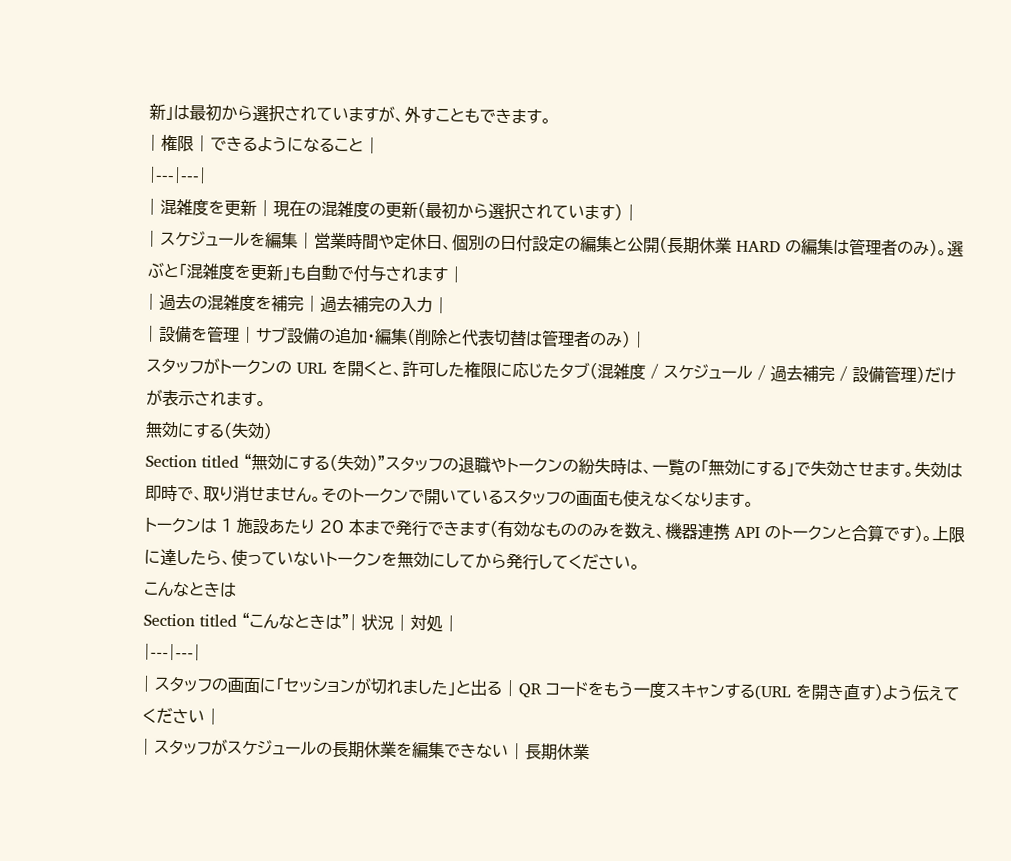新」は最初から選択されていますが、外すこともできます。
| 権限 | できるようになること |
|---|---|
| 混雑度を更新 | 現在の混雑度の更新(最初から選択されています) |
| スケジュールを編集 | 営業時間や定休日、個別の日付設定の編集と公開(長期休業 HARD の編集は管理者のみ)。選ぶと「混雑度を更新」も自動で付与されます |
| 過去の混雑度を補完 | 過去補完の入力 |
| 設備を管理 | サブ設備の追加・編集(削除と代表切替は管理者のみ) |
スタッフがトークンの URL を開くと、許可した権限に応じたタブ(混雑度 / スケジュール / 過去補完 / 設備管理)だけが表示されます。
無効にする(失効)
Section titled “無効にする(失効)”スタッフの退職やトークンの紛失時は、一覧の「無効にする」で失効させます。失効は即時で、取り消せません。そのトークンで開いているスタッフの画面も使えなくなります。
トークンは 1 施設あたり 20 本まで発行できます(有効なもののみを数え、機器連携 API のトークンと合算です)。上限に達したら、使っていないトークンを無効にしてから発行してください。
こんなときは
Section titled “こんなときは”| 状況 | 対処 |
|---|---|
| スタッフの画面に「セッションが切れました」と出る | QR コードをもう一度スキャンする(URL を開き直す)よう伝えてください |
| スタッフがスケジュールの長期休業を編集できない | 長期休業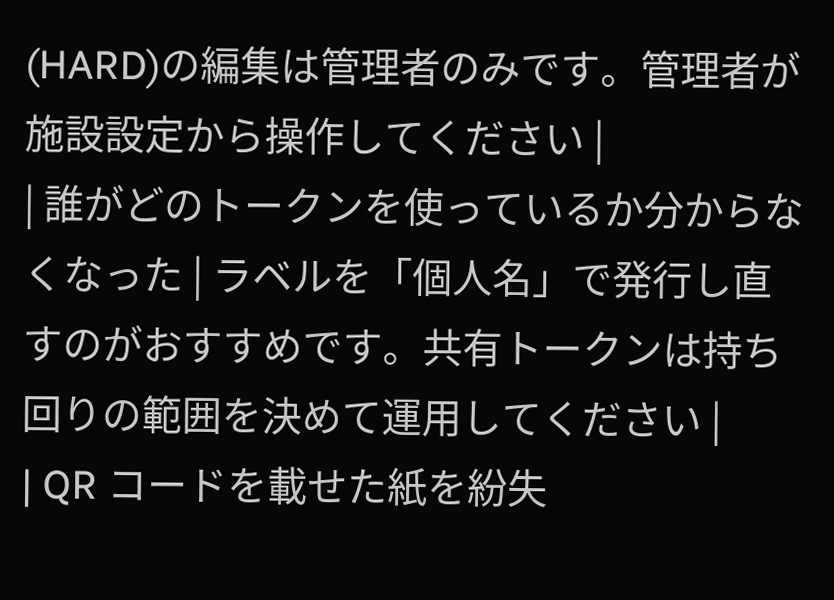(HARD)の編集は管理者のみです。管理者が施設設定から操作してください |
| 誰がどのトークンを使っているか分からなくなった | ラベルを「個人名」で発行し直すのがおすすめです。共有トークンは持ち回りの範囲を決めて運用してください |
| QR コードを載せた紙を紛失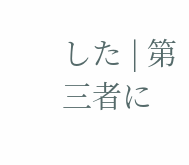した | 第三者に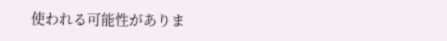使われる可能性がありま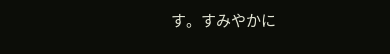す。すみやかに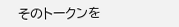そのトークンを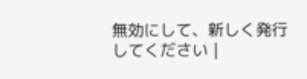無効にして、新しく発行してください |